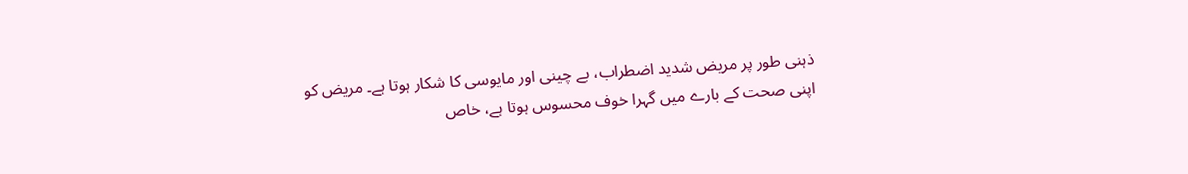ذہنی طور پر مریض شدید اضطراب، بے چینی اور مایوسی کا شکار ہوتا ہے۔ مریض کو اپنی صحت کے بارے میں گہرا خوف محسوس ہوتا ہے، خاص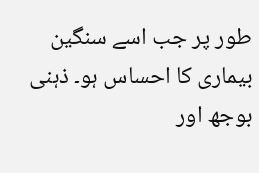طور پر جب اسے سنگین بیماری کا احساس ہو۔ ذہنی بوجھ اور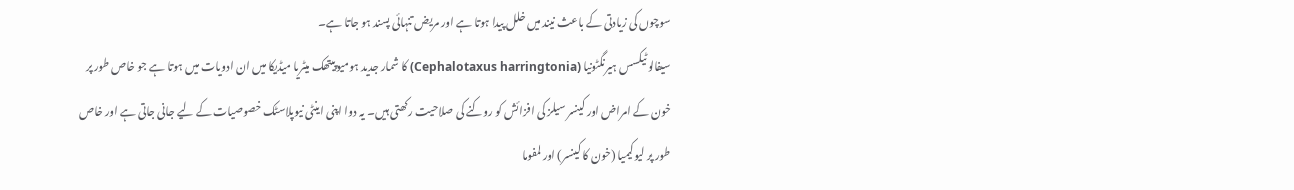سوچوں کی زیادتی کے باعث نیند میں خلل پیدا ہوتا ہے اور مریض تنہائی پسند ہو جاتا ہے۔
سیفالو ٹیکسس ہیرنگٹونیا (Cephalotaxus harringtonia) کا شمار جدید ہومیوپیتھک میٹریا میڈیکا میں ان ادویات میں ہوتا ہے جو خاص طور پر خون کے امراض اور کینسر سیلز کی افزائش کو روکنے کی صلاحیت رکھتی ہیں۔ یہ دوا اپنی اینٹی نیوپلاسٹک خصوصیات کے لیے جانی جاتی ہے اور خاص طور پر لیوکیمیا (خون کا کینسر) اور لمفوما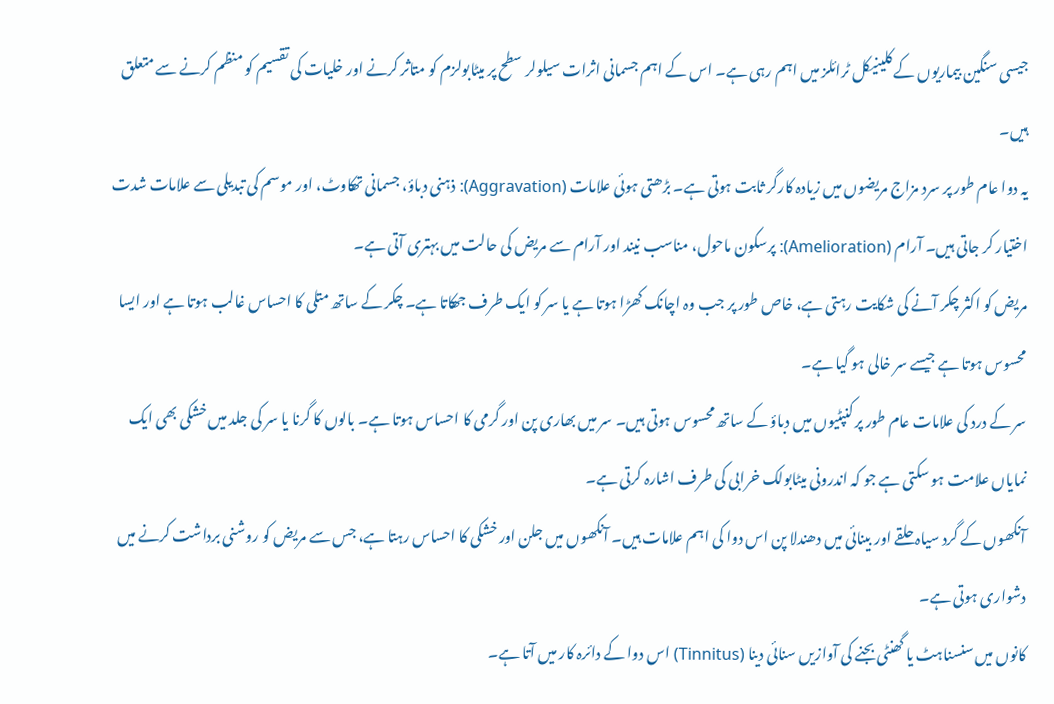جیسی سنگین بیماریوں کے کلینیکل ٹرائلز میں اہم رہی ہے۔ اس کے اہم جسمانی اثرات سیلولر سطح پر میٹابولزم کو متاثر کرنے اور خلیات کی تقسیم کو منظم کرنے سے متعلق ہیں۔
یہ دوا عام طور پر سرد مزاج مریضوں میں زیادہ کارگر ثابت ہوتی ہے۔ بڑھتی ہوئی علامات (Aggravation): ذہنی دباؤ، جسمانی تھکاوٹ، اور موسم کی تبدیلی سے علامات شدت اختیار کر جاتی ہیں۔ آرام (Amelioration): پرسکون ماحول، مناسب نیند اور آرام سے مریض کی حالت میں بہتری آتی ہے۔
مریض کو اکثر چکر آنے کی شکایت رہتی ہے، خاص طور پر جب وہ اچانک کھڑا ہوتا ہے یا سر کو ایک طرف جھکاتا ہے۔ چکر کے ساتھ متلی کا احساس غالب ہوتا ہے اور ایسا محسوس ہوتا ہے جیسے سر خالی ہو گیا ہے۔
سر کے درد کی علامات عام طور پر کنپٹیوں میں دباؤ کے ساتھ محسوس ہوتی ہیں۔ سر میں بھاری پن اور گرمی کا احساس ہوتا ہے۔ بالوں کا گرنا یا سر کی جلد میں خشکی بھی ایک نمایاں علامت ہو سکتی ہے جو کہ اندرونی میٹابولک خرابی کی طرف اشارہ کرتی ہے۔
آنکھوں کے گرد سیاہ حلقے اور بینائی میں دھندلا پن اس دوا کی اہم علامات ہیں۔ آنکھوں میں جلن اور خشکی کا احساس رہتا ہے، جس سے مریض کو روشنی برداشت کرنے میں دشواری ہوتی ہے۔
کانوں میں سنسناہٹ یا گھنٹی بجنے کی آوازیں سنائی دینا (Tinnitus) اس دوا کے دائرہ کار میں آتا ہے۔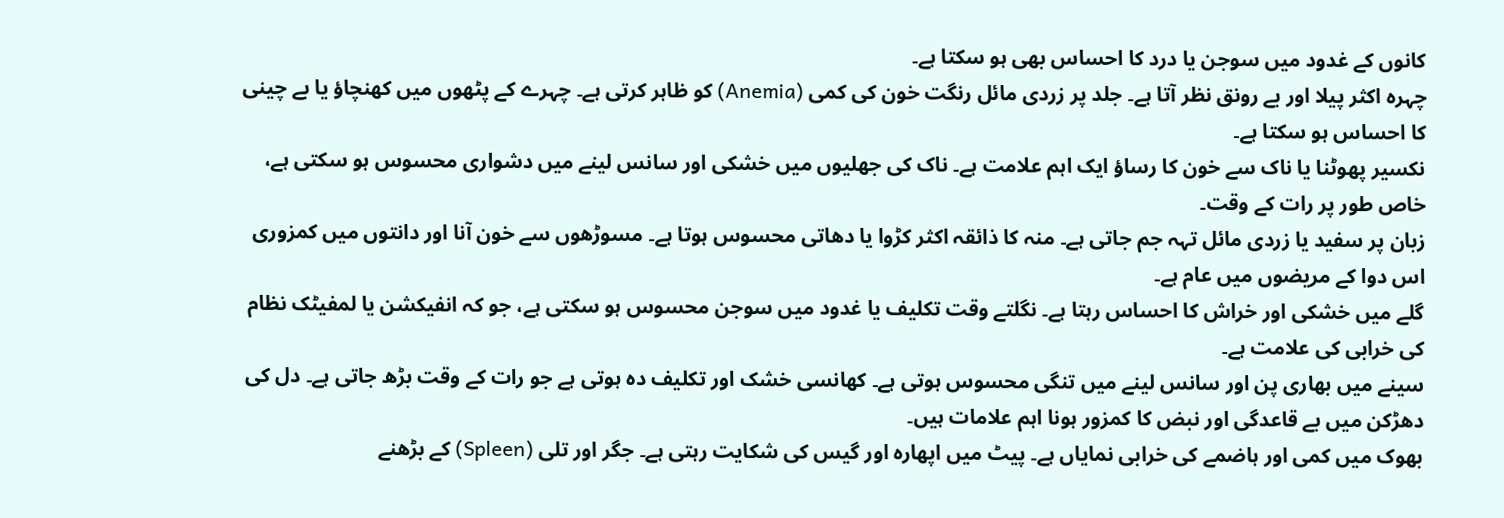کانوں کے غدود میں سوجن یا درد کا احساس بھی ہو سکتا ہے۔
چہرہ اکثر پیلا اور بے رونق نظر آتا ہے۔ جلد پر زردی مائل رنگت خون کی کمی (Anemia) کو ظاہر کرتی ہے۔ چہرے کے پٹھوں میں کھنچاؤ یا بے چینی کا احساس ہو سکتا ہے۔
نکسیر پھوٹنا یا ناک سے خون کا رساؤ ایک اہم علامت ہے۔ ناک کی جھلیوں میں خشکی اور سانس لینے میں دشواری محسوس ہو سکتی ہے، خاص طور پر رات کے وقت۔
زبان پر سفید یا زردی مائل تہہ جم جاتی ہے۔ منہ کا ذائقہ اکثر کڑوا یا دھاتی محسوس ہوتا ہے۔ مسوڑھوں سے خون آنا اور دانتوں میں کمزوری اس دوا کے مریضوں میں عام ہے۔
گلے میں خشکی اور خراش کا احساس رہتا ہے۔ نگلتے وقت تکلیف یا غدود میں سوجن محسوس ہو سکتی ہے، جو کہ انفیکشن یا لمفیٹک نظام کی خرابی کی علامت ہے۔
سینے میں بھاری پن اور سانس لینے میں تنگی محسوس ہوتی ہے۔ کھانسی خشک اور تکلیف دہ ہوتی ہے جو رات کے وقت بڑھ جاتی ہے۔ دل کی دھڑکن میں بے قاعدگی اور نبض کا کمزور ہونا اہم علامات ہیں۔
بھوک میں کمی اور ہاضمے کی خرابی نمایاں ہے۔ پیٹ میں اپھارہ اور گیس کی شکایت رہتی ہے۔ جگر اور تلی (Spleen) کے بڑھنے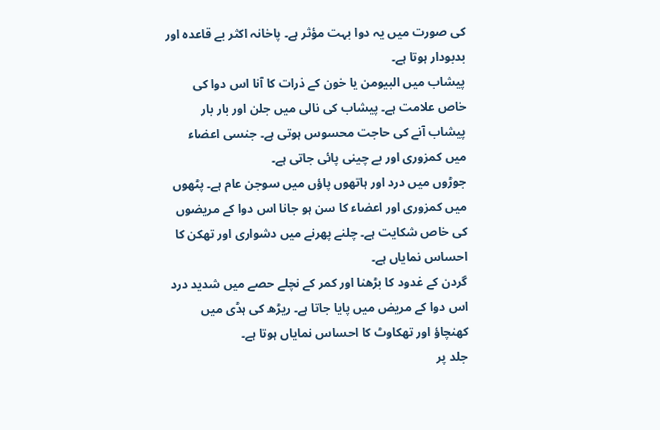کی صورت میں یہ دوا بہت مؤثر ہے۔ پاخانہ اکثر بے قاعدہ اور بدبودار ہوتا ہے۔
پیشاب میں البیومن یا خون کے ذرات کا آنا اس دوا کی خاص علامت ہے۔ پیشاب کی نالی میں جلن اور بار بار پیشاب آنے کی حاجت محسوس ہوتی ہے۔ جنسی اعضاء میں کمزوری اور بے چینی پائی جاتی ہے۔
جوڑوں میں درد اور ہاتھوں پاؤں میں سوجن عام ہے۔ پٹھوں میں کمزوری اور اعضاء کا سن ہو جانا اس دوا کے مریضوں کی خاص شکایت ہے۔ چلنے پھرنے میں دشواری اور تھکن کا احساس نمایاں ہے۔
گردن کے غدود کا بڑھنا اور کمر کے نچلے حصے میں شدید درد اس دوا کے مریض میں پایا جاتا ہے۔ ریڑھ کی ہڈی میں کھنچاؤ اور تھکاوٹ کا احساس نمایاں ہوتا ہے۔
جلد پر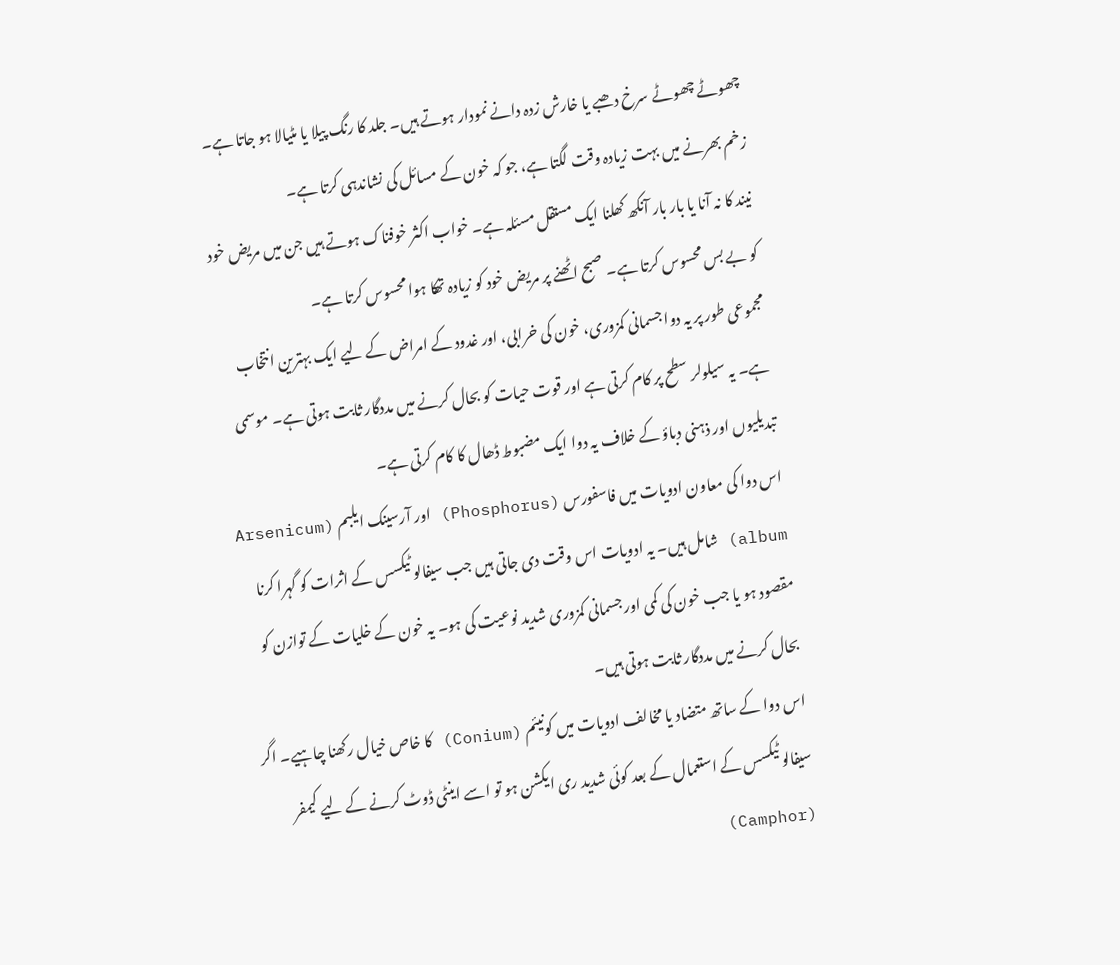چھوٹے چھوٹے سرخ دھبے یا خارش زدہ دانے نمودار ہوتے ہیں۔ جلد کا رنگ پیلا یا مٹیالا ہو جاتا ہے۔ زخم بھرنے میں بہت زیادہ وقت لگتا ہے، جو کہ خون کے مسائل کی نشاندہی کرتا ہے۔
نیند کا نہ آنا یا بار بار آنکھ کھلنا ایک مستقل مسئلہ ہے۔ خواب اکثر خوفناک ہوتے ہیں جن میں مریض خود کو بے بس محسوس کرتا ہے۔ صبح اٹھنے پر مریض خود کو زیادہ تھکا ہوا محسوس کرتا ہے۔
مجموعی طور پر یہ دوا جسمانی کمزوری، خون کی خرابی، اور غدود کے امراض کے لیے ایک بہترین انتخاب ہے۔ یہ سیلولر سطح پر کام کرتی ہے اور قوت حیات کو بحال کرنے میں مددگار ثابت ہوتی ہے۔ موسمی تبدیلیوں اور ذہنی دباؤ کے خلاف یہ دوا ایک مضبوط ڈھال کا کام کرتی ہے۔
اس دوا کی معاون ادویات میں فاسفورس (Phosphorus) اور آرسینک ایلبم (Arsenicum album) شامل ہیں۔ یہ ادویات اس وقت دی جاتی ہیں جب سیفالو ٹیکسس کے اثرات کو گہرا کرنا مقصود ہو یا جب خون کی کمی اور جسمانی کمزوری شدید نوعیت کی ہو۔ یہ خون کے خلیات کے توازن کو بحال کرنے میں مددگار ثابت ہوتی ہیں۔
اس دوا کے ساتھ متضاد یا مخالف ادویات میں کونیئم (Conium) کا خاص خیال رکھنا چاہیے۔ اگر سیفالو ٹیکسس کے استعمال کے بعد کوئی شدید ری ایکشن ہو تو اسے اینٹی ڈوٹ کرنے کے لیے کیمفر (Camphor)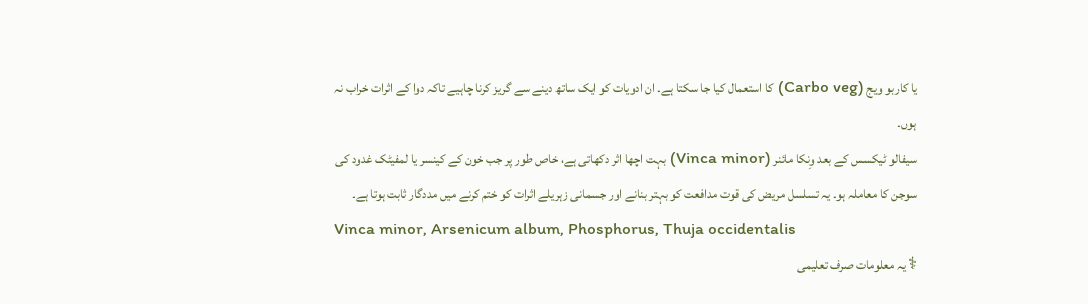یا کاربو ویج (Carbo veg) کا استعمال کیا جا سکتا ہے۔ ان ادویات کو ایک ساتھ دینے سے گریز کرنا چاہیے تاکہ دوا کے اثرات خراب نہ ہوں۔
سیفالو ٹیکسس کے بعد وِنکا مائنر (Vinca minor) بہت اچھا اثر دکھاتی ہے، خاص طور پر جب خون کے کینسر یا لمفیٹک غدود کی سوجن کا معاملہ ہو۔ یہ تسلسل مریض کی قوت مدافعت کو بہتر بنانے اور جسمانی زہریلے اثرات کو ختم کرنے میں مددگار ثابت ہوتا ہے۔
Vinca minor, Arsenicum album, Phosphorus, Thuja occidentalis
⚕ یہ معلومات صرف تعلیمی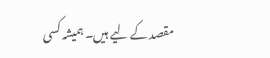مقصد کے لیے ہیں۔ ہمیشہ کسی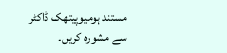مستند ہومیوپیتھک ڈاکٹر سے مشورہ کریں۔